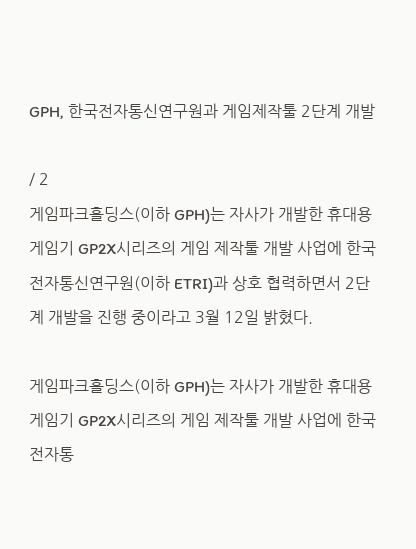GPH, 한국전자통신연구원과 게임제작툴 2단계 개발

/ 2
게임파크홀딩스(이하 GPH)는 자사가 개발한 휴대용 게임기 GP2X시리즈의 게임 제작툴 개발 사업에 한국전자통신연구원(이하 ETRI)과 상호 협력하면서 2단계 개발을 진행 중이라고 3월 12일 밝혔다.

게임파크홀딩스(이하 GPH)는 자사가 개발한 휴대용 게임기 GP2X시리즈의 게임 제작툴 개발 사업에 한국전자통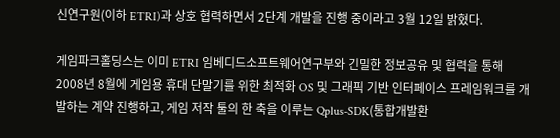신연구원(이하 ETRI)과 상호 협력하면서 2단계 개발을 진행 중이라고 3월 12일 밝혔다.

게임파크홀딩스는 이미 ETRI 임베디드소프트웨어연구부와 긴밀한 정보공유 및 협력을 통해 2008년 8월에 게임용 휴대 단말기를 위한 최적화 OS 및 그래픽 기반 인터페이스 프레임워크를 개발하는 계약 진행하고, 게임 저작 툴의 한 축을 이루는 Qplus-SDK(통합개발환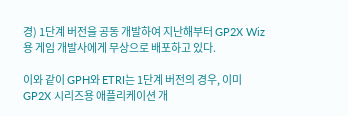경) 1단계 버전을 공동 개발하여 지난해부터 GP2X Wiz용 게임 개발사에게 무상으로 배포하고 있다.

이와 같이 GPH와 ETRI는 1단계 버전의 경우, 이미 GP2X 시리즈용 애플리케이션 개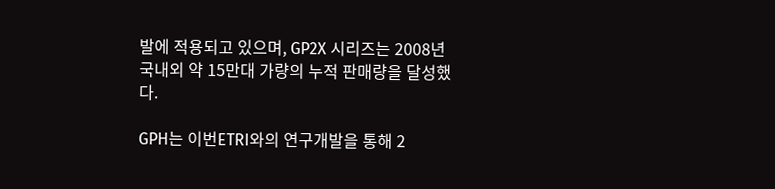발에 적용되고 있으며, GP2X 시리즈는 2008년 국내외 약 15만대 가량의 누적 판매량을 달성했다.

GPH는 이번ETRI와의 연구개발을 통해 2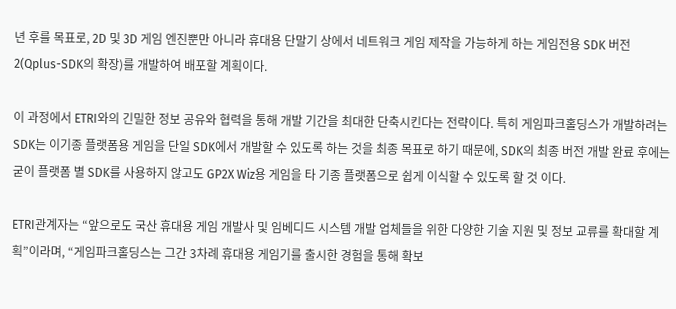년 후를 목표로, 2D 및 3D 게임 엔진뿐만 아니라 휴대용 단말기 상에서 네트워크 게임 제작을 가능하게 하는 게임전용 SDK 버전2(Qplus-SDK의 확장)를 개발하여 배포할 계획이다.

이 과정에서 ETRI와의 긴밀한 정보 공유와 협력을 통해 개발 기간을 최대한 단축시킨다는 전략이다. 특히 게임파크홀딩스가 개발하려는 SDK는 이기종 플랫폼용 게임을 단일 SDK에서 개발할 수 있도록 하는 것을 최종 목표로 하기 때문에, SDK의 최종 버전 개발 완료 후에는 굳이 플랫폼 별 SDK를 사용하지 않고도 GP2X Wiz용 게임을 타 기종 플랫폼으로 쉽게 이식할 수 있도록 할 것 이다.

ETRI관계자는 “앞으로도 국산 휴대용 게임 개발사 및 임베디드 시스템 개발 업체들을 위한 다양한 기술 지원 및 정보 교류를 확대할 계획”이라며, “게임파크홀딩스는 그간 3차례 휴대용 게임기를 출시한 경험을 통해 확보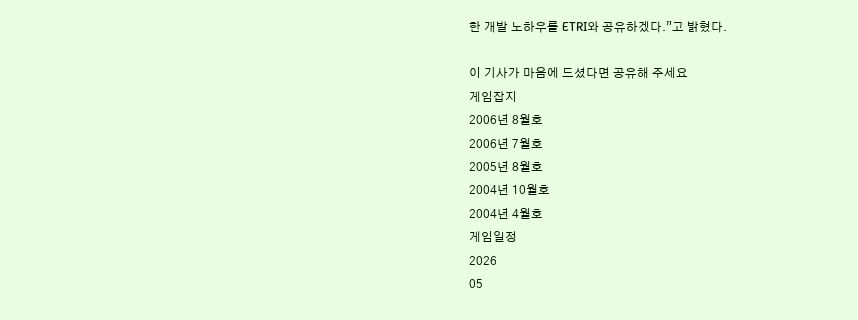한 개발 노하우를 ETRI와 공유하겠다.”고 밝혔다.

이 기사가 마음에 드셨다면 공유해 주세요
게임잡지
2006년 8월호
2006년 7월호
2005년 8월호
2004년 10월호
2004년 4월호
게임일정
2026
05